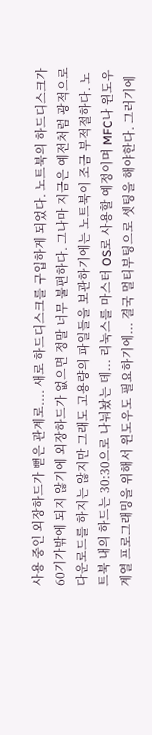사용 중인 외장하드가 뻗은 관계로.... 새로 하드디스크를 구입하게 되었다. 노트북의 하드디스크가 60기가밖에 되지 않기에 외장하드가 없으면 정말 너무 불편하다. 그나마 지금은 예전처럼 광적으로 다운로드를 하지는 않지만 그래도 고용량의 파일들을 보관하기에는 노트북이 조금 부적절하다. 노트북 내의 하드는 30:30으로 나눠놨는 데... 리눅스를 마스터 OS로 사용할 예정이며 MFC나 윈도우 계열 프로그래밍을 위해서 윈도우도 필요하기에... 결국 멀티부팅으로 셋팅을 해야한다. 그러기에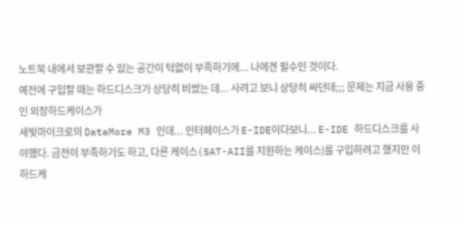노트북 내에서 보관할 수 있는 공간이 턱없이 부족하기에... 나에겐 필수인 것이다.
예전에 구입할 때는 하드디스크가 상당히 비쌌는 데... 사려고 보니 상당히 싸던데;;; 문제는 지금 사용 중인 외장하드케이스가
새빛마이크로의 DataMore M3 인데... 인터페이스가 E-IDE이다보니... E-IDE 하드디스크를 사야했다. 금전이 부족하기도 하고, 다른 케이스(SAT-AII를 지원하는 케이스)를 구입하려고 했지만 이 하드케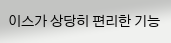이스가 상당히 편리한 기능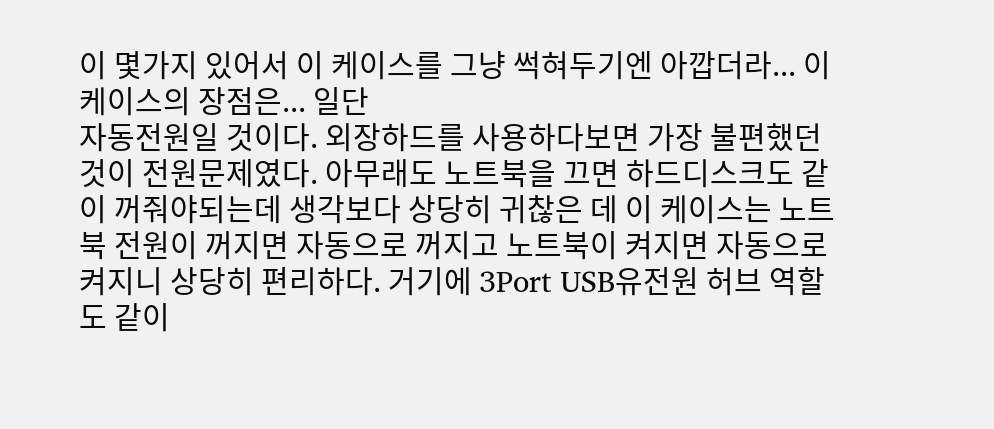이 몇가지 있어서 이 케이스를 그냥 썩혀두기엔 아깝더라... 이 케이스의 장점은... 일단
자동전원일 것이다. 외장하드를 사용하다보면 가장 불편했던 것이 전원문제였다. 아무래도 노트북을 끄면 하드디스크도 같이 꺼줘야되는데 생각보다 상당히 귀찮은 데 이 케이스는 노트북 전원이 꺼지면 자동으로 꺼지고 노트북이 켜지면 자동으로 켜지니 상당히 편리하다. 거기에 3Port USB유전원 허브 역할도 같이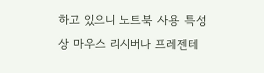하고 있으니 노트북 사용 특성 상 마우스 리시버나 프레젠테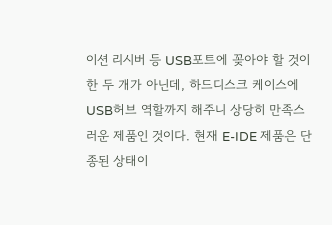이션 리시버 등 USB포트에 꽂아야 할 것이 한 두 개가 아닌데, 하드디스크 케이스에 USB허브 역할까지 해주니 상당히 만족스러운 제품인 것이다. 현재 E-IDE 제품은 단종된 상태이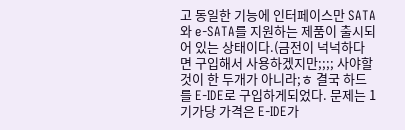고 동일한 기능에 인터페이스만 SATA와 e-SATA를 지원하는 제품이 출시되어 있는 상태이다.(금전이 넉넉하다면 구입해서 사용하겠지만;;;; 사야할 것이 한 두개가 아니라;ㅎ 결국 하드를 E-IDE로 구입하게되었다. 문제는 1기가당 가격은 E-IDE가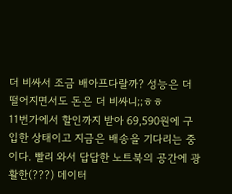더 비싸서 조금 배아프다랄까? 성능은 더 떨어지면서도 돈은 더 비싸니;;ㅎㅎ
11번가에서 할인까지 받아 69,590원에 구입한 상태이고 지금은 배송을 기다리는 중이다. 빨리 와서 답답한 노트북의 공간에 광활한(???) 데이터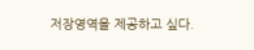저장영역을 제공하고 싶다.